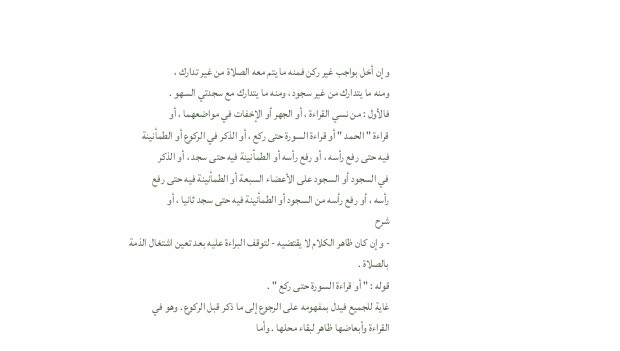وإن أخل بواجب غير ركن فمنه ما يتم معه الصلاة من غير تدارك ،
ومنه ما يتدارك من غير سجود ، ومنه ما يتدارك مع سجدتي السهو .
فالأول : من نسي القراءة ، أو الجهر أو الإخفات في مواضعهما ، أو
قراءة " الحمد " أو قراءة السورة حتى ركع ، أو الذكر في الركوع أو الطمأنينة
فيه حتى رفع رأسه ، أو رفع رأسه أو الطمأنينة فيه حتى سجد ، أو الذكر
في السجود أو السجود على الأعضاء السبعة أو الطمأنينة فيه حتى رفع
رأسه ، أو رفع رأسه من السجود أو الطمأنينة فيه حتى سجد ثانيا ، أو
شرح
- وإن كان ظاهر الكلام لا يقتضيه - لتوقف البراءة عليه بعد تعين اشتغال الذمة
بالصلاة .
قوله : " أو قراءة السورة حتى ركع " .
غاية للجميع فيدل بمفهومه على الرجوع إلى ما ذكر قبل الركوع . وهو في
القراءة وأبعاضها ظاهر لبقاء محلها . وأما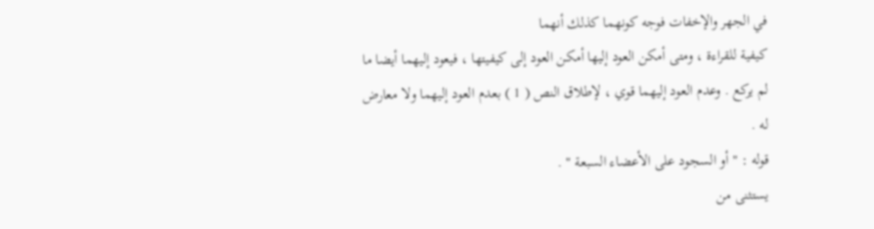في الجهر والإخفات فوجه كونهما كذلك أنهما
كيفية للقراءة ، ومتى أمكن العود إليها أمكن العود إلى كيفيتها ، فيعود إليهما أيضا ما
لم يركع . وعدم العود إليهما قوي ، لإطلاق النص ( 1 ) بعدم العود إليهما ولا معارض
له .
قوله : " أو السجود على الأعضاء السبعة " .
يستثنى من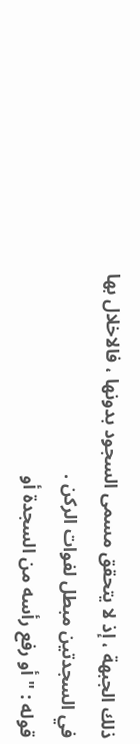ذلك الجبهة ، إذ لا يتحقق مسمى السجود بدونها ، فالاخلال بها
في السجدتين مبطل لفوات الركن .
قوله : " أو رفع رأسه من السجدة أو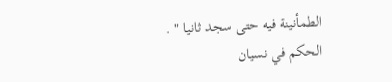الطمأنينة فيه حتى سجد ثانيا " .
الحكم في نسيان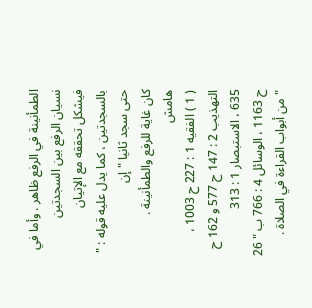الطمأنينة في الرفع ظاهر . وأما في نسيان الرفع بين السجدتين
فيشكل تحققه مع الإتيان بالسجدتين ، كما يدل عليه قوله : " حتى سجد ثانيا " إن
كان غاية للرفع والطمأنينة .
هامش
( 1 ) الفقيه 1 : 227 ح 1003 ، التهذيب 2 : 147 ح 577 و 162 ح 635 ، الاستبصار 1 : 313
ح 1163 ، الوسائل 4 : 766 ب " 26 " من أبواب القراءة في الصلاة .